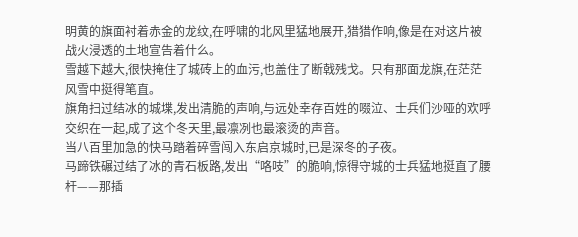明黄的旗面衬着赤金的龙纹,在呼啸的北风里猛地展开,猎猎作响,像是在对这片被战火浸透的土地宣告着什么。
雪越下越大,很快掩住了城砖上的血污,也盖住了断戟残戈。只有那面龙旗,在茫茫风雪中挺得笔直。
旗角扫过结冰的城堞,发出清脆的声响,与远处幸存百姓的啜泣、士兵们沙哑的欢呼交织在一起,成了这个冬天里,最凛冽也最滚烫的声音。
当八百里加急的快马踏着碎雪闯入东启京城时,已是深冬的子夜。
马蹄铁碾过结了冰的青石板路,发出“咯吱”的脆响,惊得守城的士兵猛地挺直了腰杆——那插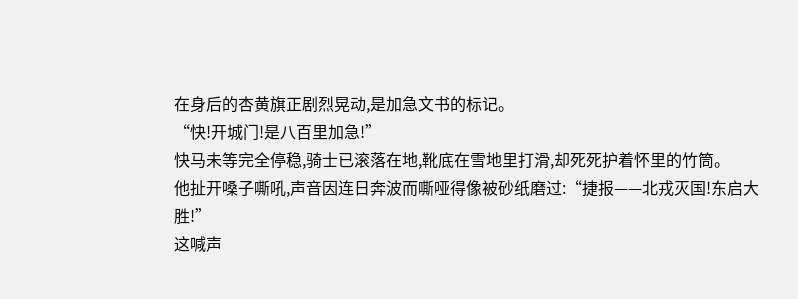在身后的杏黄旗正剧烈晃动,是加急文书的标记。
“快!开城门!是八百里加急!”
快马未等完全停稳,骑士已滚落在地,靴底在雪地里打滑,却死死护着怀里的竹筒。
他扯开嗓子嘶吼,声音因连日奔波而嘶哑得像被砂纸磨过:“捷报——北戎灭国!东启大胜!”
这喊声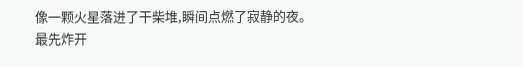像一颗火星落进了干柴堆,瞬间点燃了寂静的夜。
最先炸开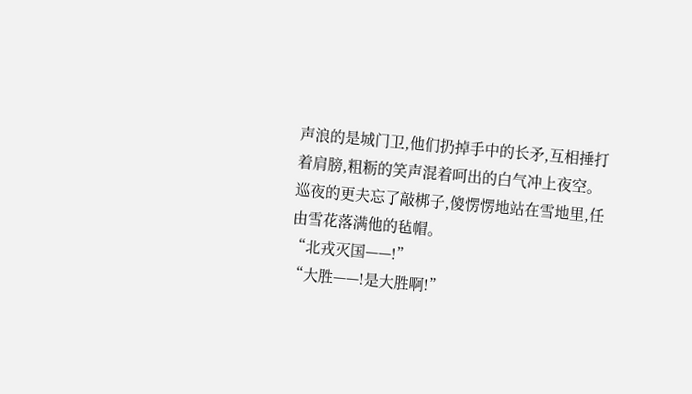声浪的是城门卫,他们扔掉手中的长矛,互相捶打着肩膀,粗粝的笑声混着呵出的白气冲上夜空。
巡夜的更夫忘了敲梆子,傻愣愣地站在雪地里,任由雪花落满他的毡帽。
“北戎灭国——!”
“大胜——!是大胜啊!”